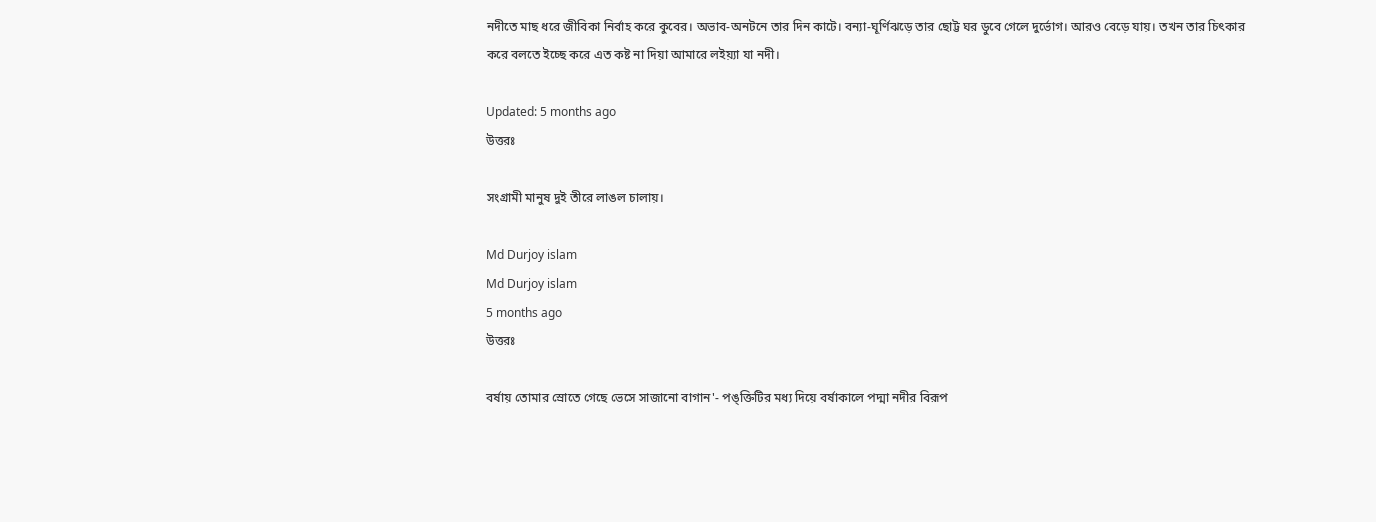নদীতে মাছ ধরে জীবিকা নির্বাহ করে কুবের। অভাব-অনটনে তার দিন কাটে। বন্যা-ঘূর্ণিঝড়ে তার ছোট্ট ঘর ডুবে গেলে দুর্ভোগ। আরও বেড়ে যায়। তখন তার চিৎকার করে বলতে ইচ্ছে করে এত কষ্ট না দিয়া আমারে লইয়্যা যা নদী।

Updated: 5 months ago
উত্তরঃ

সংগ্রামী মানুষ দুই তীরে লাঙল চালায়।

Md Durjoy islam
Md Durjoy islam
5 months ago
উত্তরঃ

বর্ষায় তোমার স্রোতে গেছে ভেসে সাজানো বাগান'- পঙ্ক্তিটির মধ্য দিয়ে বর্ষাকালে পদ্মা নদীর বিরূপ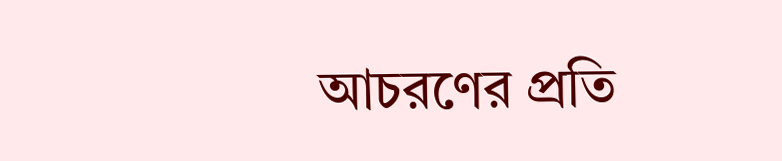আচরণের প্রতি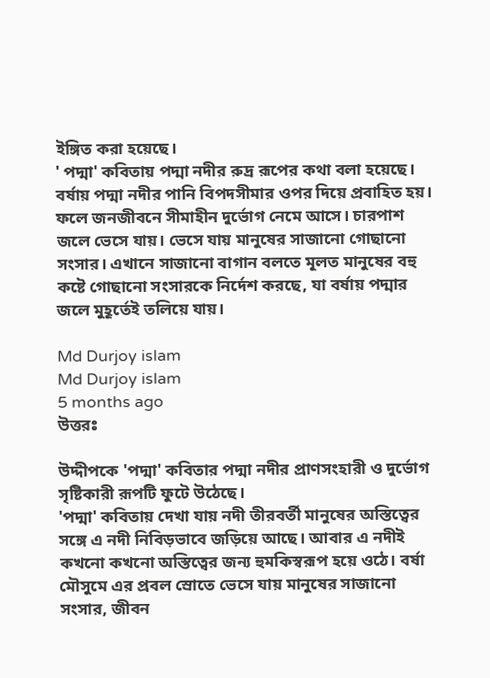ইঙ্গিত করা হয়েছে।
' পদ্মা' কবিতায় পদ্মা নদীর রুদ্র রূপের কথা বলা হয়েছে। বর্ষায় পদ্মা নদীর পানি বিপদসীমার ওপর দিয়ে প্রবাহিত হয়। ফলে জনজীবনে সীমাহীন দুর্ভোগ নেমে আসে। চারপাশ জলে ভেসে যায়। ভেসে যায় মানুষের সাজানো গোছানো সংসার। এখানে সাজানো বাগান বলতে মূলত মানুষের বহু কষ্টে গোছানো সংসারকে নির্দেশ করছে, যা বর্ষায় পদ্মার জলে মুহূর্তেই তলিয়ে যায়।

Md Durjoy islam
Md Durjoy islam
5 months ago
উত্তরঃ

উদ্দীপকে 'পদ্মা' কবিতার পদ্মা নদীর প্রাণসংহারী ও দুর্ভোগ সৃষ্টিকারী রূপটি ফুটে উঠেছে।
'পদ্মা' কবিতায় দেখা যায় নদী তীরবর্তী মানুষের অস্তিত্বের সঙ্গে এ নদী নিবিড়ভাবে জড়িয়ে আছে। আবার এ নদীই কখনো কখনো অস্তিত্বের জন্য হুমকিস্বরূপ হয়ে ওঠে। বর্ষা মৌসুমে এর প্রবল স্রোতে ভেসে যায় মানুষের সাজানো সংসার, জীবন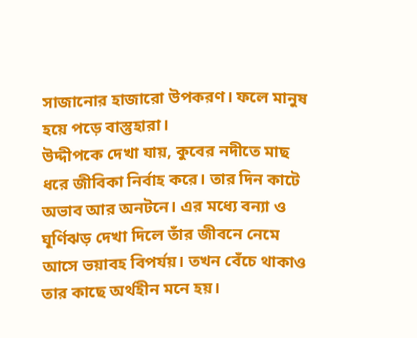সাজানোর হাজারো উপকরণ। ফলে মানুষ হয়ে পড়ে বাস্তুহারা।
উদ্দীপকে দেখা যায়, কুবের নদীতে মাছ ধরে জীবিকা নির্বাহ করে। তার দিন কাটে অভাব আর অনটনে। এর মধ্যে বন্যা ও ঘূর্ণিঝড় দেখা দিলে তাঁর জীবনে নেমে আসে ভয়াবহ বিপর্যয়। তখন বেঁচে থাকাও তার কাছে অর্থহীন মনে হয়।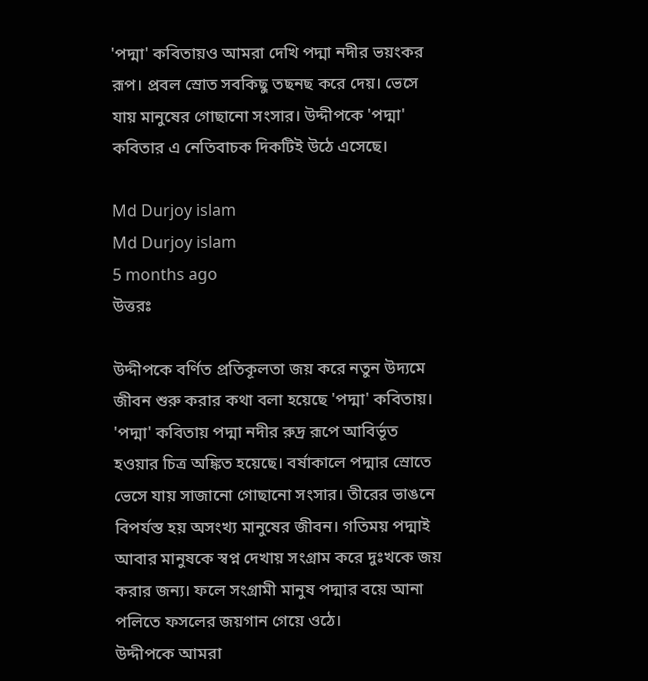'পদ্মা' কবিতায়ও আমরা দেখি পদ্মা নদীর ভয়ংকর রূপ। প্রবল স্রোত সবকিছু তছনছ করে দেয়। ভেসে যায় মানুষের গোছানো সংসার। উদ্দীপকে 'পদ্মা' কবিতার এ নেতিবাচক দিকটিই উঠে এসেছে।

Md Durjoy islam
Md Durjoy islam
5 months ago
উত্তরঃ

উদ্দীপকে বর্ণিত প্রতিকূলতা জয় করে নতুন উদ্যমে জীবন শুরু করার কথা বলা হয়েছে 'পদ্মা' কবিতায়।
'পদ্মা' কবিতায় পদ্মা নদীর রুদ্র রূপে আবির্ভূত হওয়ার চিত্র অঙ্কিত হয়েছে। বর্ষাকালে পদ্মার স্রোতে ভেসে যায় সাজানো গোছানো সংসার। তীরের ভাঙনে বিপর্যস্ত হয় অসংখ্য মানুষের জীবন। গতিময় পদ্মাই আবার মানুষকে স্বপ্ন দেখায় সংগ্রাম করে দুঃখকে জয় করার জন্য। ফলে সংগ্রামী মানুষ পদ্মার বয়ে আনা পলিতে ফসলের জয়গান গেয়ে ওঠে।
উদ্দীপকে আমরা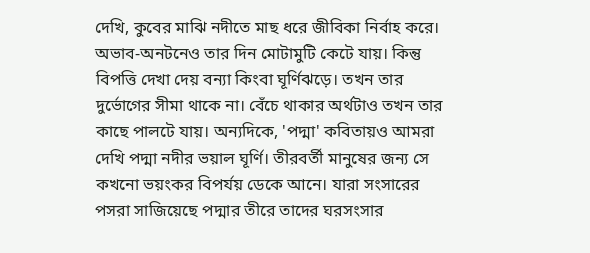দেখি, কুবের মাঝি নদীতে মাছ ধরে জীবিকা নির্বাহ করে। অভাব-অনটনেও তার দিন মোটামুটি কেটে যায়। কিন্তু বিপত্তি দেখা দেয় বন্যা কিংবা ঘূর্ণিঝড়ে। তখন তার দুর্ভোগের সীমা থাকে না। বেঁচে থাকার অর্থটাও তখন তার কাছে পালটে যায়। অন্যদিকে, 'পদ্মা' কবিতায়ও আমরা দেখি পদ্মা নদীর ভয়াল ঘূর্ণি। তীরবর্তী মানুষের জন্য সে কখনো ভয়ংকর বিপর্যয় ডেকে আনে। যারা সংসারের পসরা সাজিয়েছে পদ্মার তীরে তাদের ঘরসংসার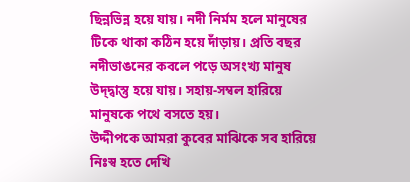ছিন্নভিন্ন হয়ে যায়। নদী নির্মম হলে মানুষের টিকে থাকা কঠিন হয়ে দাঁড়ায়। প্রতি বছর নদীভাঙনের কবলে পড়ে অসংখ্য মানুষ উদ্‌দ্বাস্তু হয়ে যায়। সহায়-সম্বল হারিয়ে মানুষকে পথে বসতে হয়।
উদ্দীপকে আমরা কুবের মাঝিকে সব হারিয়ে নিঃস্ব হতে দেখি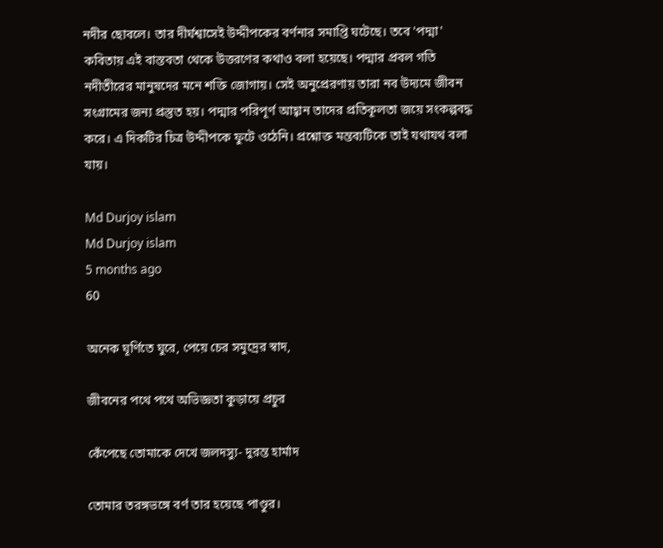নদীর ছোবলে। তার দীর্ঘশ্বাসেই উদ্দীপকের বর্ণনার সমাপ্তি ঘটেছে। তবে 'পদ্মা' কবিতায় এই বাস্তবতা থেকে উত্তরণের কথাও বলা হয়েছে। পদ্মার প্রবল গতি নদীতীরের মানুষদের মনে শক্তি জোগায়। সেই অনুপ্রেরণায় তারা নব উদ্যমে জীবন সংগ্রামের জন্য প্রস্তুত হয়। পদ্মার পরিপূর্ণ আহ্বান তাদের প্রতিকূলতা জয়ে সংকল্পবদ্ধ করে। এ দিকটির চিত্র উদ্দীপকে ফুটে ওঠেনি। প্রশ্নোক্ত মন্তব্যটিকে তাই যথাযথ বলা যায়।

Md Durjoy islam
Md Durjoy islam
5 months ago
60

অনেক ঘূর্ণিতে ঘুরে, পেয়ে চের সমুদ্রের স্বাদ,

জীবনের পথে পথে অভিজ্ঞতা কুড়ায়ে প্রচুর

কেঁপেছে তোমাকে দেখে জলদস্যু- দুরন্ত হার্মাদ

তোমার তরঙ্গভঙ্গে বর্ণ তার হয়েছে পাণ্ডুর।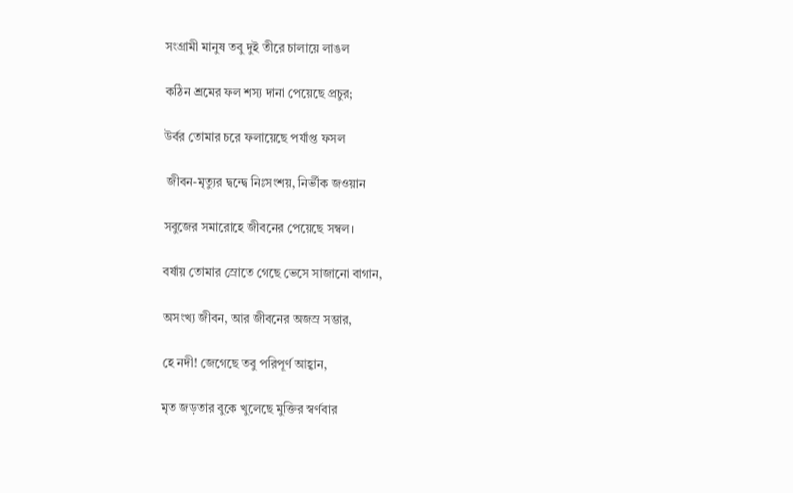সংগ্রামী মানুষ তবু দুই তীরে চালায়ে লাঙল

কঠিন শ্রমের ফল শস্য দানা পেয়েছে প্রচুর;

উর্বর তোমার চরে ফলায়েছে পর্যাপ্ত ফসল

 জীবন-মৃত্যুর দ্বন্দ্বে নিঃসংশয়, নির্ভীক জওয়ান

সবুজের সমারোহে জীবনের পেয়েছে সম্বল।

বর্ষায় তোমার স্রোতে গেছে ভেসে সাজানো বাগান,

অসংখ্য জীবন, আর জীবনের অজস্র সম্ভার,

হে নদী! জেগেছে তবু পরিপূর্ণ আহ্বান,

মৃত জড়তার বুকে খুলেছে মুক্তির স্বর্ণবার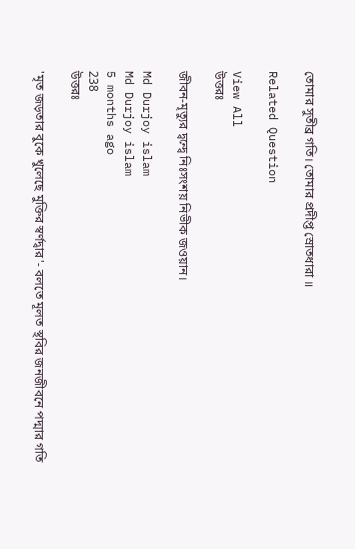তোমার সুতীব্র গতি। তোমার প্রদীপ্ত স্রোতধারা ॥

Related Question

View All
উত্তরঃ

জীবন-মৃত্যুর দ্বন্দ্বে নিঃসংশয় নিভীক জওয়ান।

Md Durjoy islam
Md Durjoy islam
5 months ago
238
উত্তরঃ

'মৃত জড়তার বুকে খুলেছে মুক্তির স্বর্ণদ্বার'- বলতে মূলত স্থবির জনজীবনে পদ্মার গতি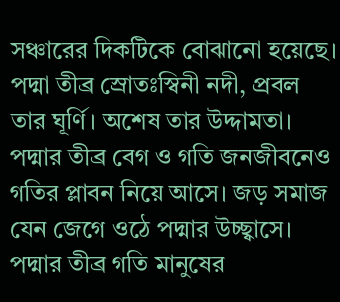সঞ্চারের দিকটিকে বোঝানো হয়েছে।
পদ্মা তীব্র স্রোতঃস্বিনী নদী, প্রবল তার ঘূর্ণি। অশেষ তার উদ্দামতা। পদ্মার তীব্র বেগ ও গতি জনজীবনেও গতির প্লাবন নিয়ে আসে। জড় সমাজ যেন জেগে ওঠে পদ্মার উচ্ছ্বাসে। পদ্মার তীব্র গতি মানুষের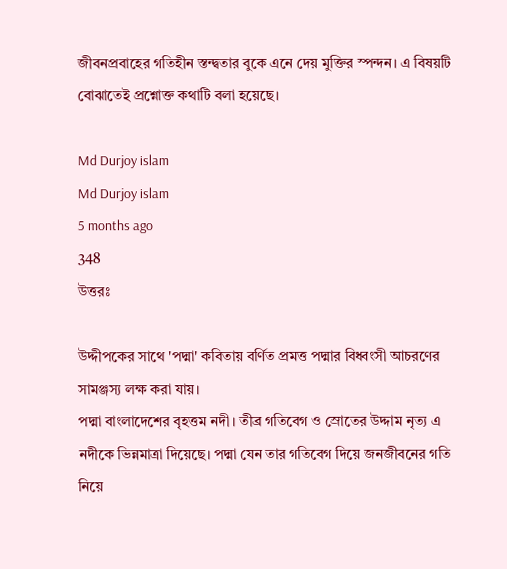জীবনপ্রবাহের গতিহীন স্তন্দ্বতার বুকে এনে দেয় মুক্তির স্পন্দন। এ বিষয়টি বোঝাতেই প্রশ্নোক্ত কথাটি বলা হয়েছে।

Md Durjoy islam
Md Durjoy islam
5 months ago
348
উত্তরঃ

উদ্দীপকের সাথে 'পদ্মা' কবিতায় বর্ণিত প্রমত্ত পদ্মার বিধ্বংসী আচরণের সামঞ্জস্য লক্ষ করা যায়।
পদ্মা বাংলাদেশের বৃহত্তম নদী। তীব্র গতিবেগ ও স্রোতের উদ্দাম নৃত্য এ নদীকে ভিন্নমাত্রা দিয়েছে। পদ্মা যেন তার গতিবেগ দিয়ে জনজীবনের গতি নিয়ে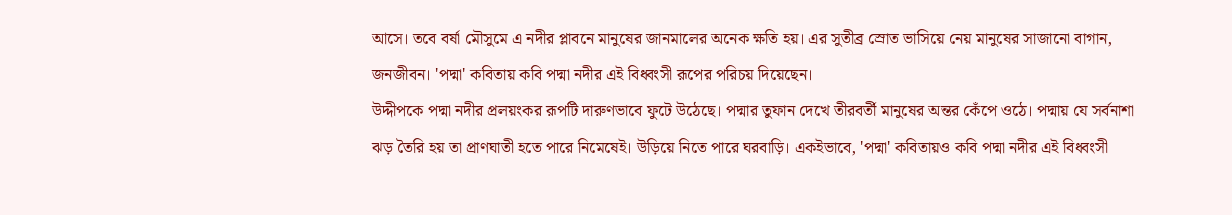আসে। তবে বর্ষা মৌসুমে এ নদীর প্লাবনে মানুষের জানমালের অনেক ক্ষতি হয়। এর সুতীব্র স্রোত ভাসিয়ে নেয় মানুষের সাজানো বাগান, জনজীবন। 'পদ্মা' কবিতায় কবি পদ্মা নদীর এই বিধ্বংসী রূপের পরিচয় দিয়েছেন।
উদ্দীপকে পদ্মা নদীর প্রলয়ংকর রূপটি দারুণভাবে ফুটে উঠেছে। পদ্মার তুফান দেখে তীরবর্তী মানুষের অন্তর কেঁপে ওঠে। পদ্মায় যে সর্বনাশা
ঝড় তৈরি হয় তা প্রাণঘাতী হতে পারে নিমেষেই। উড়িয়ে নিতে পারে ঘরবাড়ি। একইভাবে, 'পদ্মা' কবিতায়ও কবি পদ্মা নদীর এই বিধ্বংসী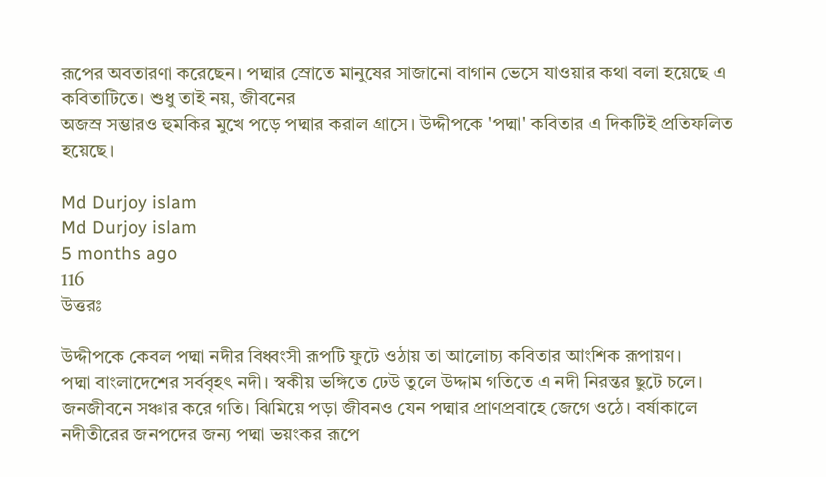রূপের অবতারণা করেছেন। পদ্মার স্রোতে মানুষের সাজানো বাগান ভেসে যাওয়ার কথা বলা হয়েছে এ কবিতাটিতে। শুধু তাই নয়, জীবনের
অজস্র সম্ভারও হুমকির মুখে পড়ে পদ্মার করাল গ্রাসে। উদ্দীপকে 'পদ্মা' কবিতার এ দিকটিই প্রতিফলিত হয়েছে।

Md Durjoy islam
Md Durjoy islam
5 months ago
116
উত্তরঃ

উদ্দীপকে কেবল পদ্মা নদীর বিধ্বংসী রূপটি ফুটে ওঠায় তা আলোচ্য কবিতার আংশিক রূপায়ণ।
পদ্মা বাংলাদেশের সর্ববৃহৎ নদী। স্বকীয় ভঙ্গিতে ঢেউ তুলে উদ্দাম গতিতে এ নদী নিরন্তর ছুটে চলে। জনজীবনে সঞ্চার করে গতি। ঝিমিয়ে পড়া জীবনও যেন পদ্মার প্রাণপ্রবাহে জেগে ওঠে। বর্ষাকালে নদীতীরের জনপদের জন্য পদ্মা ভয়ংকর রূপে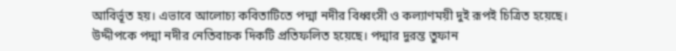আবির্ভূত হয়। এভাবে আলোচ্য কবিতাটিতে পদ্মা নদীর বিধ্বংসী ও কল্যাণময়ী দুই রূপই চিত্রিত হয়েছে।
উদ্দীপকে পদ্মা নদীর নেতিবাচক দিকটি প্রতিফলিত হয়েছে। পদ্মার দুরন্ত তুফান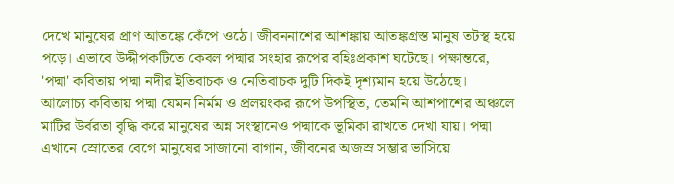দেখে মানুষের প্রাণ আতঙ্কে কেঁপে ওঠে। জীবননাশের আশঙ্কায় আতঙ্কগ্রস্ত মানুষ তটস্থ হয়ে পড়ে। এভাবে উদ্দীপকটিতে কেবল পদ্মার সংহার রূপের বহিঃপ্রকাশ ঘটেছে। পক্ষান্তরে, 'পদ্মা' কবিতায় পদ্মা নদীর ইতিবাচক ও নেতিবাচক দুটি দিকই দৃশ্যমান হয়ে উঠেছে।
আলোচ্য কবিতায় পদ্মা যেমন নির্মম ও প্রলয়ংকর রূপে উপস্থিত, তেমনি আশপাশের অঞ্চলে মাটির উর্বরতা বৃদ্ধি করে মানুষের অন্ন সংস্থানেও পদ্মাকে ভূমিকা রাখতে দেখা যায়। পদ্মা এখানে স্রোতের বেগে মানুষের সাজানো বাগান, জীবনের অজস্র সম্ভার ভাসিয়ে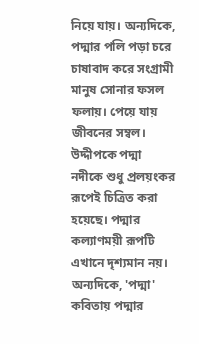নিয়ে যায়। অন্যদিকে, পদ্মার পলি পড়া চরে চাষাবাদ করে সংগ্রামী মানুষ সোনার ফসল ফলায়। পেয়ে যায় জীবনের সম্বল। উদ্দীপকে পদ্মা নদীকে শুধু প্রলয়ংকর রূপেই চিত্রিত করা হয়েছে। পদ্মার কল্যাণময়ী রূপটি এখানে দৃশ্যমান নয়। অন্যদিকে, 'পদ্মা' কবিতায় পদ্মার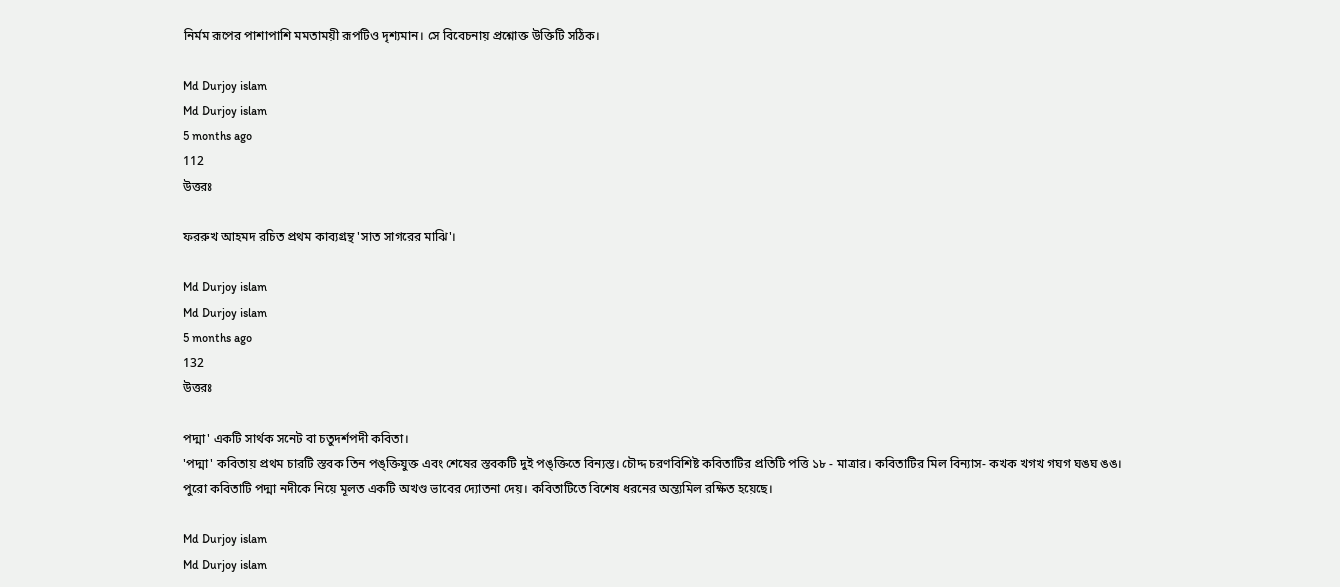নির্মম রূপের পাশাপাশি মমতাময়ী রূপটিও দৃশ্যমান। সে বিবেচনায় প্রশ্নোক্ত উক্তিটি সঠিক।

Md Durjoy islam
Md Durjoy islam
5 months ago
112
উত্তরঃ

ফররুখ আহমদ রচিত প্রথম কাব্যগ্রন্থ 'সাত সাগরের মাঝি'।

Md Durjoy islam
Md Durjoy islam
5 months ago
132
উত্তরঃ

পদ্মা' একটি সার্থক সনেট বা চতুদর্শপদী কবিতা।
'পদ্মা' কবিতায় প্রথম চারটি স্তবক তিন পঙ্ক্তিযুক্ত এবং শেষের স্তবকটি দুই পঙ্ক্তিতে বিন্যস্ত। চৌদ্দ চরণবিশিষ্ট কবিতাটির প্রতিটি পত্তি ১৮ - মাত্রার। কবিতাটির মিল বিন্যাস- কখক খগখ গঘগ ঘঙঘ ঙঙ। পুরো কবিতাটি পদ্মা নদীকে নিয়ে মূলত একটি অখণ্ড ভাবের দ্যোতনা দেয়। কবিতাটিতে বিশেষ ধরনের অন্ত্যমিল রক্ষিত হয়েছে।

Md Durjoy islam
Md Durjoy islam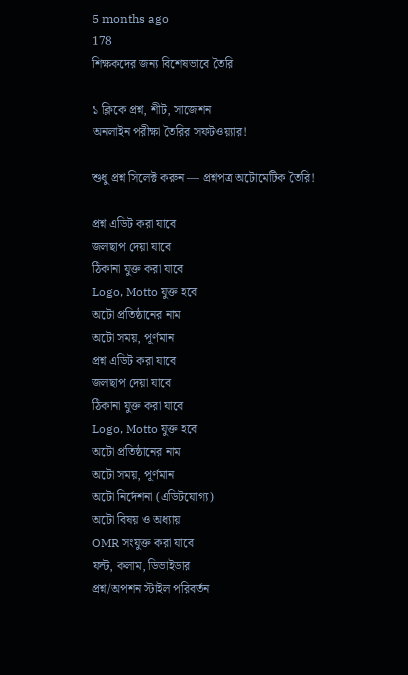5 months ago
178
শিক্ষকদের জন্য বিশেষভাবে তৈরি

১ ক্লিকে প্রশ্ন, শীট, সাজেশন
অনলাইন পরীক্ষা তৈরির সফটওয়্যার!

শুধু প্রশ্ন সিলেক্ট করুন — প্রশ্নপত্র অটোমেটিক তৈরি!

প্রশ্ন এডিট করা যাবে
জলছাপ দেয়া যাবে
ঠিকানা যুক্ত করা যাবে
Logo, Motto যুক্ত হবে
অটো প্রতিষ্ঠানের নাম
অটো সময়, পূর্ণমান
প্রশ্ন এডিট করা যাবে
জলছাপ দেয়া যাবে
ঠিকানা যুক্ত করা যাবে
Logo, Motto যুক্ত হবে
অটো প্রতিষ্ঠানের নাম
অটো সময়, পূর্ণমান
অটো নির্দেশনা (এডিটযোগ্য)
অটো বিষয় ও অধ্যায়
OMR সংযুক্ত করা যাবে
ফন্ট, কলাম, ডিভাইডার
প্রশ্ন/অপশন স্টাইল পরিবর্তন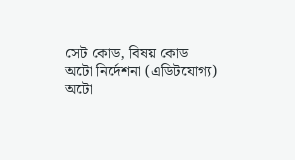সেট কোড, বিষয় কোড
অটো নির্দেশনা (এডিটযোগ্য)
অটো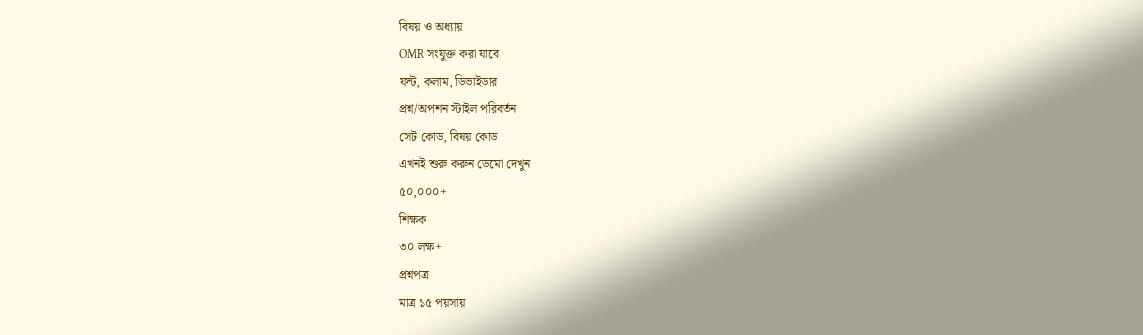বিষয় ও অধ্যায়
OMR সংযুক্ত করা যাবে
ফন্ট, কলাম, ডিভাইডার
প্রশ্ন/অপশন স্টাইল পরিবর্তন
সেট কোড, বিষয় কোড
এখনই শুরু করুন ডেমো দেখুন
৫০,০০০+
শিক্ষক
৩০ লক্ষ+
প্রশ্নপত্র
মাত্র ১৫ পয়সায়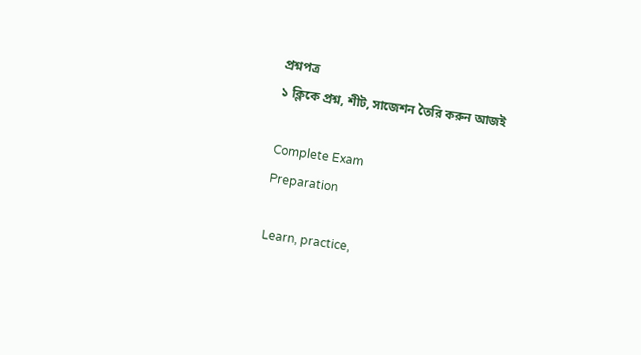প্রশ্নপত্র
১ ক্লিকে প্রশ্ন, শীট, সাজেশন তৈরি করুন আজই

Complete Exam
Preparation

Learn, practice,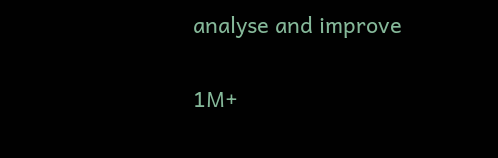analyse and improve

1M+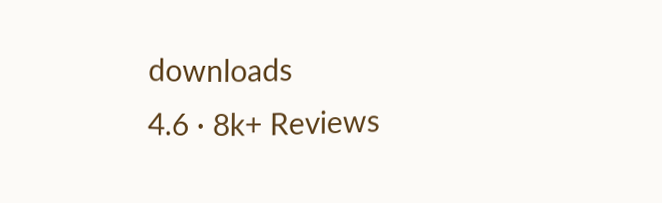downloads
4.6 · 8k+ Reviews